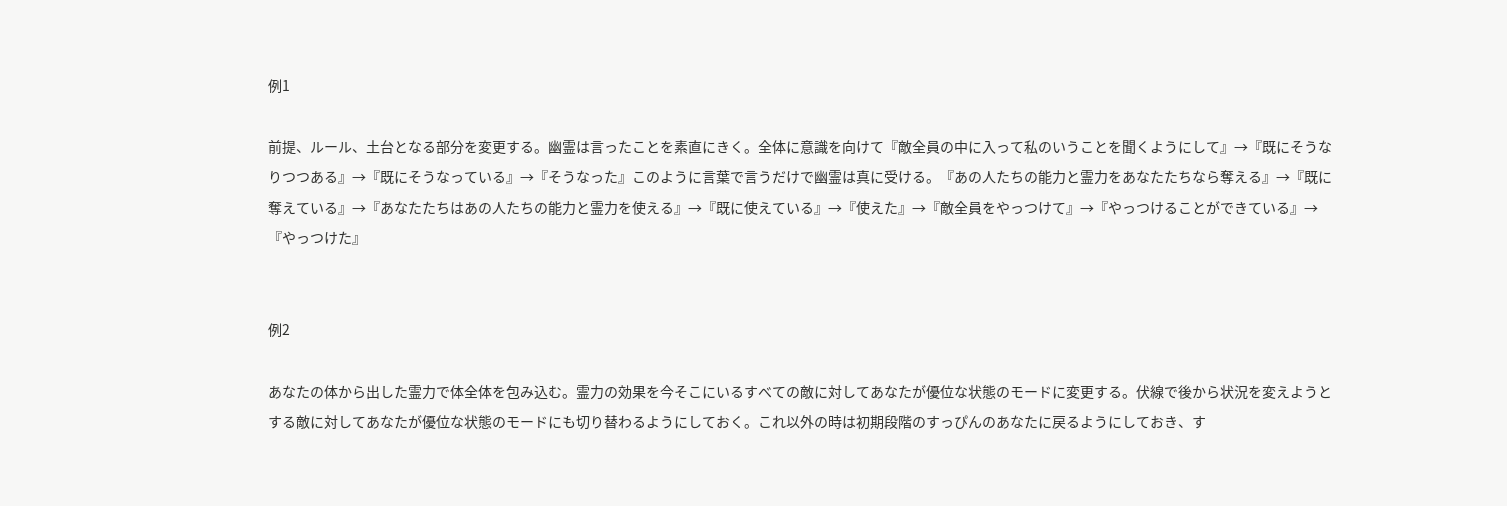例1

前提、ルール、土台となる部分を変更する。幽霊は言ったことを素直にきく。全体に意識を向けて『敵全員の中に入って私のいうことを聞くようにして』→『既にそうなりつつある』→『既にそうなっている』→『そうなった』このように言葉で言うだけで幽霊は真に受ける。『あの人たちの能力と霊力をあなたたちなら奪える』→『既に奪えている』→『あなたたちはあの人たちの能力と霊力を使える』→『既に使えている』→『使えた』→『敵全員をやっつけて』→『やっつけることができている』→『やっつけた』


例2

あなたの体から出した霊力で体全体を包み込む。霊力の効果を今そこにいるすべての敵に対してあなたが優位な状態のモードに変更する。伏線で後から状況を変えようとする敵に対してあなたが優位な状態のモードにも切り替わるようにしておく。これ以外の時は初期段階のすっぴんのあなたに戻るようにしておき、す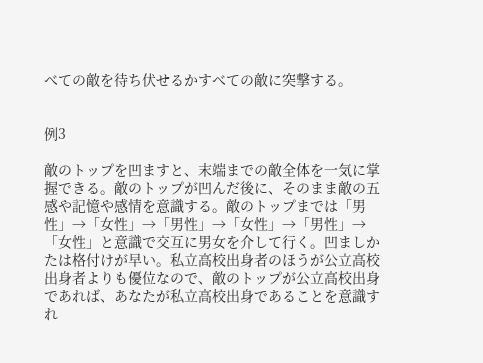べての敵を待ち伏せるかすべての敵に突撃する。


例3

敵のトップを凹ますと、末端までの敵全体を一気に掌握できる。敵のトップが凹んだ後に、そのまま敵の五感や記憶や感情を意識する。敵のトップまでは「男性」→「女性」→「男性」→「女性」→「男性」→「女性」と意識で交互に男女を介して行く。凹ましかたは格付けが早い。私立高校出身者のほうが公立高校出身者よりも優位なので、敵のトップが公立高校出身であれば、あなたが私立高校出身であることを意識すれ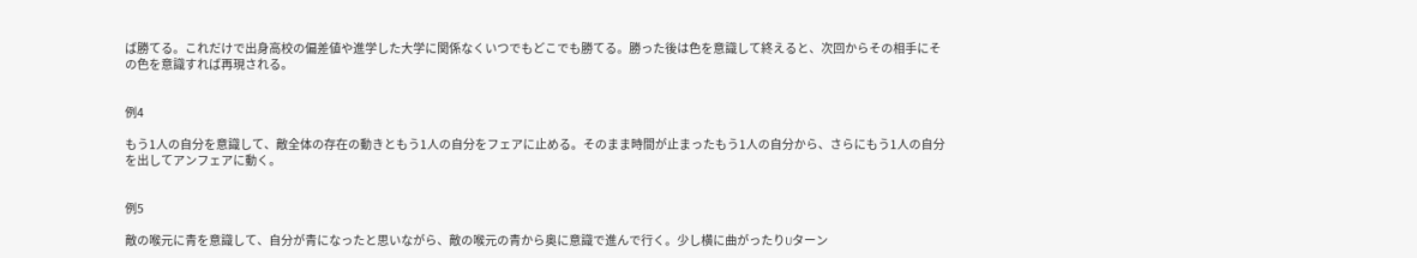ば勝てる。これだけで出身高校の偏差値や進学した大学に関係なくいつでもどこでも勝てる。勝った後は色を意識して終えると、次回からその相手にその色を意識すれば再現される。


例4

もう1人の自分を意識して、敵全体の存在の動きともう1人の自分をフェアに止める。そのまま時間が止まったもう1人の自分から、さらにもう1人の自分を出してアンフェアに動く。


例5

敵の喉元に青を意識して、自分が青になったと思いながら、敵の喉元の青から奥に意識で進んで行く。少し横に曲がったりUターン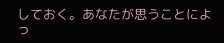しておく。あなたが思うことによっ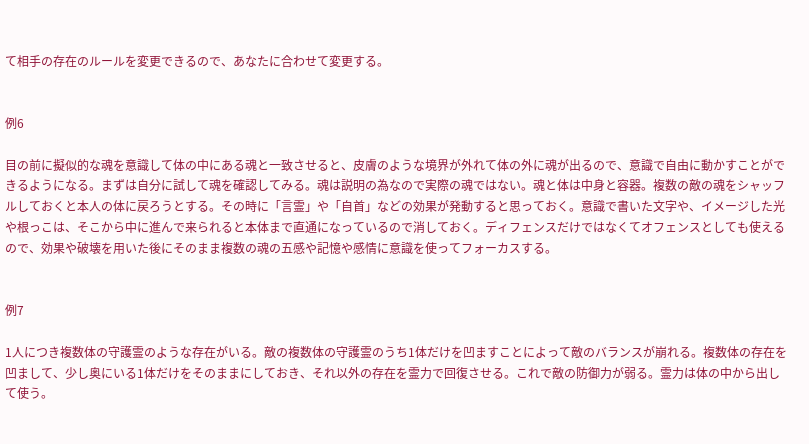て相手の存在のルールを変更できるので、あなたに合わせて変更する。


例6

目の前に擬似的な魂を意識して体の中にある魂と一致させると、皮膚のような境界が外れて体の外に魂が出るので、意識で自由に動かすことができるようになる。まずは自分に試して魂を確認してみる。魂は説明の為なので実際の魂ではない。魂と体は中身と容器。複数の敵の魂をシャッフルしておくと本人の体に戻ろうとする。その時に「言霊」や「自首」などの効果が発動すると思っておく。意識で書いた文字や、イメージした光や根っこは、そこから中に進んで来られると本体まで直通になっているので消しておく。ディフェンスだけではなくてオフェンスとしても使えるので、効果や破壊を用いた後にそのまま複数の魂の五感や記憶や感情に意識を使ってフォーカスする。


例7

1人につき複数体の守護霊のような存在がいる。敵の複数体の守護霊のうち1体だけを凹ますことによって敵のバランスが崩れる。複数体の存在を凹まして、少し奥にいる1体だけをそのままにしておき、それ以外の存在を霊力で回復させる。これで敵の防御力が弱る。霊力は体の中から出して使う。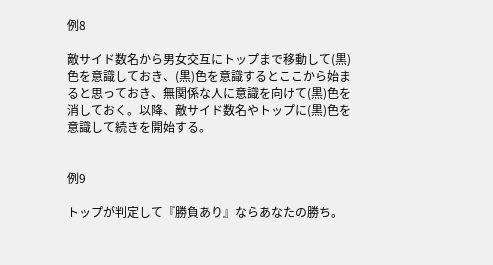例8

敵サイド数名から男女交互にトップまで移動して(黒)色を意識しておき、(黒)色を意識するとここから始まると思っておき、無関係な人に意識を向けて(黒)色を消しておく。以降、敵サイド数名やトップに(黒)色を意識して続きを開始する。


例9

トップが判定して『勝負あり』ならあなたの勝ち。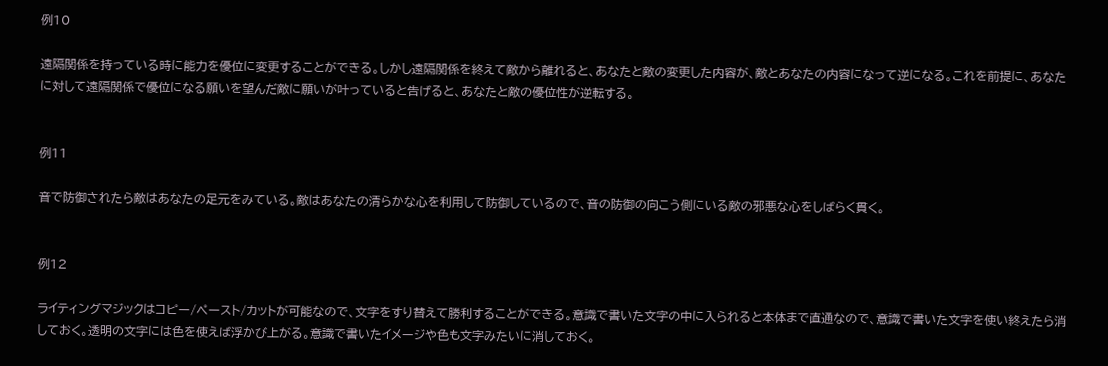例10

遠隔関係を持っている時に能力を優位に変更することができる。しかし遠隔関係を終えて敵から離れると、あなたと敵の変更した内容が、敵とあなたの内容になって逆になる。これを前提に、あなたに対して遠隔関係で優位になる願いを望んだ敵に願いが叶っていると告げると、あなたと敵の優位性が逆転する。


例11

音で防御されたら敵はあなたの足元をみている。敵はあなたの清らかな心を利用して防御しているので、音の防御の向こう側にいる敵の邪悪な心をしばらく貫く。


例12

ライティングマジックはコピー/ペースト/カットが可能なので、文字をすり替えて勝利することができる。意識で書いた文字の中に入られると本体まで直通なので、意識で書いた文字を使い終えたら消しておく。透明の文字には色を使えば浮かび上がる。意識で書いたイメージや色も文字みたいに消しておく。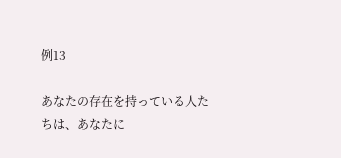例13

あなたの存在を持っている人たちは、あなたに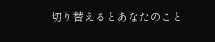切り替えるとあなたのこと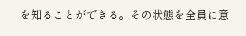を知ることができる。その状態を全員に意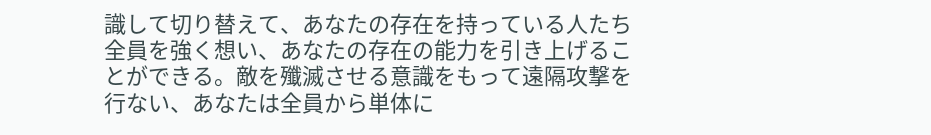識して切り替えて、あなたの存在を持っている人たち全員を強く想い、あなたの存在の能力を引き上げることができる。敵を殲滅させる意識をもって遠隔攻撃を行ない、あなたは全員から単体に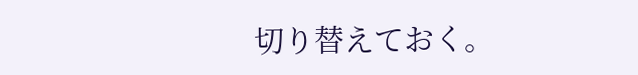切り替えておく。